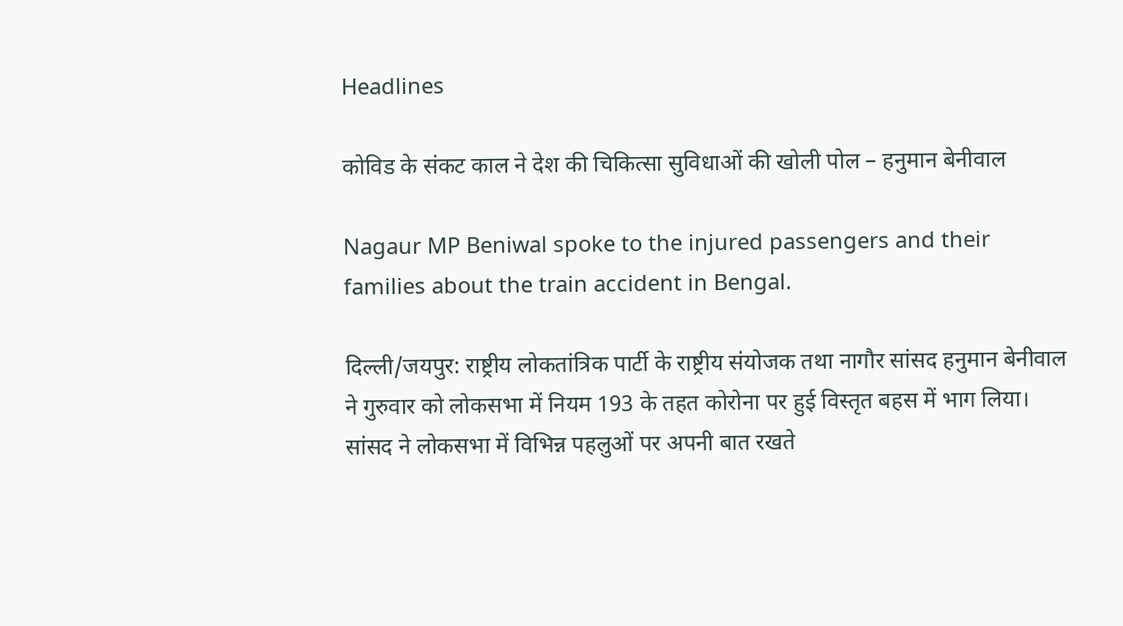Headlines

कोविड के संकट काल ने देश की चिकित्सा सुविधाओं की खोली पोल – हनुमान बेनीवाल

Nagaur MP Beniwal spoke to the injured passengers and their families about the train accident in Bengal.

दिल्ली/जयपुर: राष्ट्रीय लोकतांत्रिक पार्टी के राष्ट्रीय संयोजक तथा नागौर सांसद हनुमान बेनीवाल ने गुरुवार को लोकसभा में नियम 193 के तहत कोरोना पर हुई विस्तृत बहस में भाग लिया। सांसद ने लोकसभा में विभिन्न पहलुओं पर अपनी बात रखते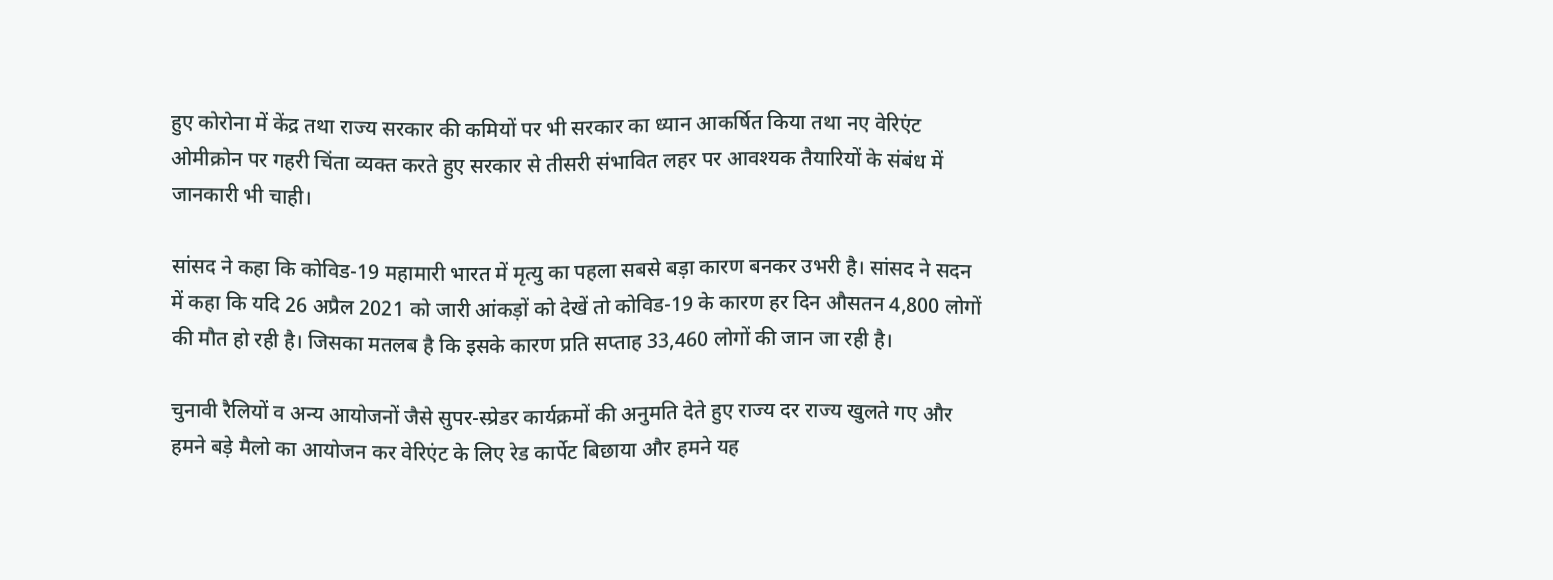हुए कोरोना में केंद्र तथा राज्य सरकार की कमियों पर भी सरकार का ध्यान आकर्षित किया तथा नए वेरिएंट ओमीक्रोन पर गहरी चिंता व्यक्त करते हुए सरकार से तीसरी संभावित लहर पर आवश्यक तैयारियों के संबंध में जानकारी भी चाही।

सांसद ने कहा कि कोविड-19 महामारी भारत में मृत्यु का पहला सबसे बड़ा कारण बनकर उभरी है। सांसद ने सदन में कहा कि यदि 26 अप्रैल 2021 को जारी आंकड़ों को देखें तो कोविड-19 के कारण हर दिन औसतन 4,800 लोगों की मौत हो रही है। जिसका मतलब है कि इसके कारण प्रति सप्ताह 33,460 लोगों की जान जा रही है।

चुनावी रैलियों व अन्य आयोजनों जैसे सुपर-स्प्रेडर कार्यक्रमों की अनुमति देते हुए राज्य दर राज्य खुलते गए और हमने बड़े मैलो का आयोजन कर वेरिएंट के लिए रेड कार्पेट बिछाया और हमने यह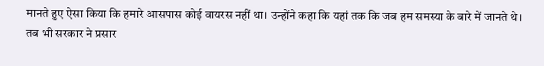मानते हुए ऐसा किया कि हमारे आसपास कोई वायरस नहीं था। उन्होंने कहा कि यहां तक कि जब हम समस्या के बारे में जानते थे। तब भी सरकार ने प्रसार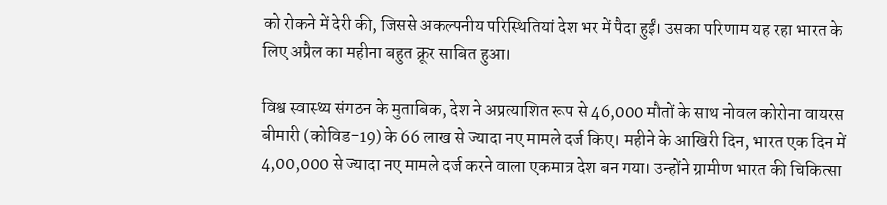को रोकने में देरी की, जिससे अकल्पनीय परिस्थितियां देश भर में पैदा हुईं। उसका परिणाम यह रहा भारत के लिए अप्रैल का महीना बहुत क्रूर साबित हुआ।

विश्व स्वास्थ्य संगठन के मुताबिक, देश ने अप्रत्याशित रूप से 46,000 मौतों के साथ नोवल कोरोना वायरस बीमारी (कोविड-19) के 66 लाख से ज्यादा नए मामले दर्ज किए। महीने के आखिरी दिन, भारत एक दिन में 4,00,000 से ज्यादा नए मामले दर्ज करने वाला एकमात्र देश बन गया। उन्होंने ग्रामीण भारत की चिकित्सा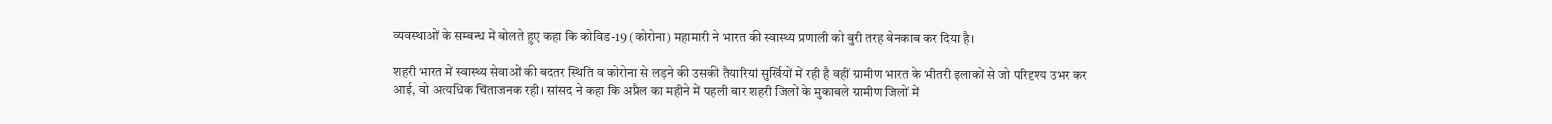व्यवस्थाओं के सम्बन्ध में बोलते हुए कहा कि कोविड-19 (कोरोना) महामारी ने भारत की स्वास्थ्य प्रणाली को बुरी तरह बेनकाब कर दिया है।

शहरी भारत में स्वास्थ्य सेवाओं की बदतर स्थिति व कोरोना से लड़ने की उसकी तैयारियां सुर्खियों में रही है वहीं ग्रामीण भारत के भीतरी इलाकों से जो परिदृश्य उभर कर आई, वो अत्यधिक चिंताजनक रही। सांसद ने कहा कि अप्रैल का महीने में पहली बार शहरी जिलों के मुकाबले ग्रामीण जिलों में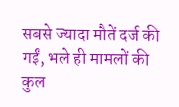सबसे ज्यादा मौतें दर्ज की गईं, भले ही मामलों की कुल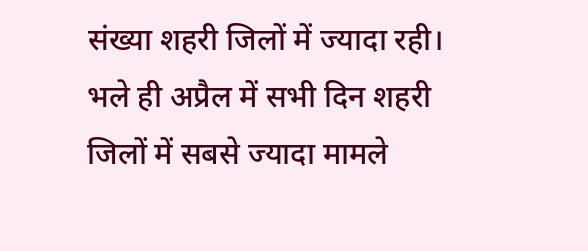संख्या शहरी जिलों में ज्यादा रही। भले ही अप्रैल में सभी दिन शहरी जिलों में सबसे ज्यादा मामले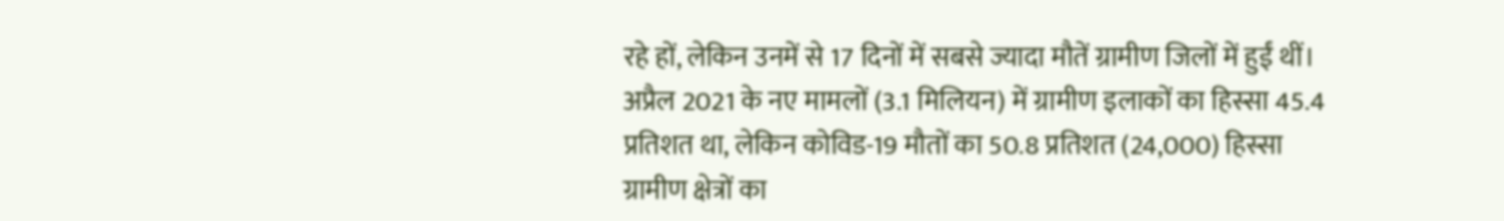रहे हों, लेकिन उनमें से 17 दिनों में सबसे ज्यादा मौतें ग्रामीण जिलों में हुईं थीं। अप्रैल 2021 के नए मामलों (3.1 मिलियन) में ग्रामीण इलाकों का हिस्सा 45.4 प्रतिशत था, लेकिन कोविड-19 मौतों का 50.8 प्रतिशत (24,000) हिस्सा ग्रामीण क्षेत्रों का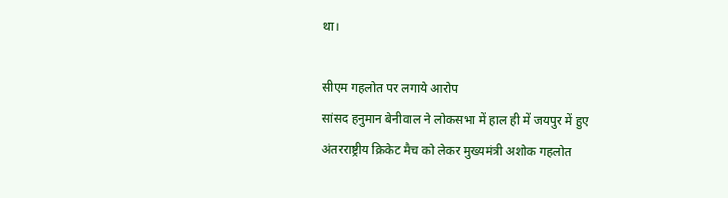था।

सीएम गहलोत पर लगाये आरोप
सांसद हनुमान बेनीवाल ने लोकसभा में हाल ही में जयपुर में हुए अंतरराष्ट्रीय क्रिकेट मैच को लेकर मुख्यमंत्री अशोक गहलोत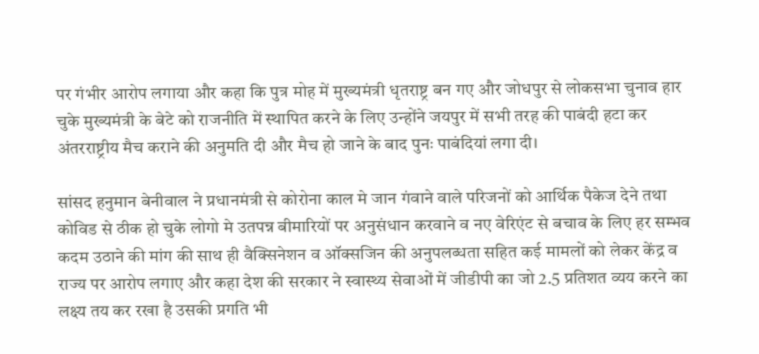पर गंभीर आरोप लगाया और कहा कि पुत्र मोह में मुख्यमंत्री धृतराष्ट्र बन गए और जोधपुर से लोकसभा चुनाव हार चुके मुख्यमंत्री के बेटे को राजनीति में स्थापित करने के लिए उन्होंने जयपुर में सभी तरह की पाबंदी हटा कर अंतरराष्ट्रीय मैच कराने की अनुमति दी और मैच हो जाने के बाद पुनः पाबंदियां लगा दी।

सांसद हनुमान बेनीवाल ने प्रधानमंत्री से कोरोना काल मे जान गंवाने वाले परिजनों को आर्थिक पैकेज देने तथा कोविड से ठीक हो चुके लोगो मे उतपन्न बीमारियों पर अनुसंधान करवाने व नए वेरिएंट से बचाव के लिए हर सम्भव कदम उठाने की मांग की साथ ही वैक्सिनेशन व ऑक्सजिन की अनुपलब्धता सहित कई मामलों को लेकर केंद्र व राज्य पर आरोप लगाए और कहा देश की सरकार ने स्वास्थ्य सेवाओं में जीडीपी का जो 2.5 प्रतिशत व्यय करने का लक्ष्य तय कर रखा है उसकी प्रगति भी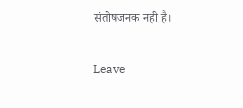संतोषजनक नही है।

Leave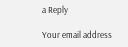a Reply

Your email address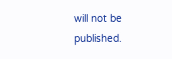will not be published.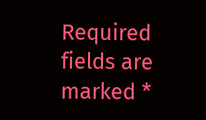Required fields are marked *